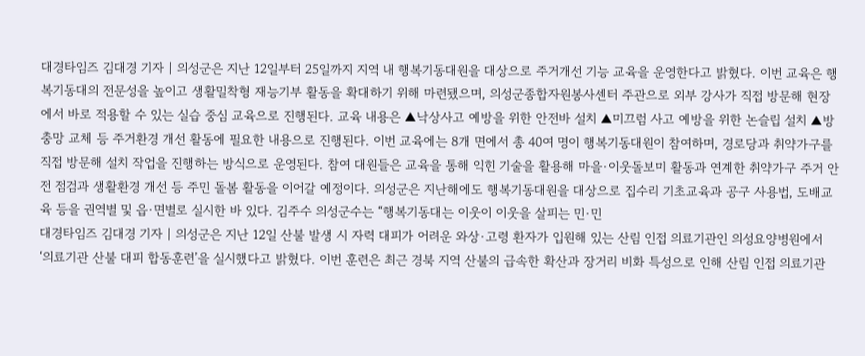대경타임즈 김대경 기자 | 의성군은 지난 12일부터 25일까지 지역 내 행복기동대원을 대상으로 주거개선 기능 교육을 운영한다고 밝혔다. 이번 교육은 행복기동대의 전문성을 높이고 생활밀착형 재능기부 활동을 확대하기 위해 마련됐으며, 의성군종합자원봉사센터 주관으로 외부 강사가 직접 방문해 현장에서 바로 적용할 수 있는 실습 중심 교육으로 진행된다. 교육 내용은 ▲낙상사고 예방을 위한 안전바 설치 ▲미끄럼 사고 예방을 위한 논슬립 설치 ▲방충망 교체 등 주거환경 개선 활동에 필요한 내용으로 진행된다. 이번 교육에는 8개 면에서 총 40여 명이 행복기동대원이 참여하며, 경로당과 취약가구를 직접 방문해 설치 작업을 진행하는 방식으로 운영된다. 참여 대원들은 교육을 통해 익힌 기술을 활용해 마을·이웃돌보미 활동과 연계한 취약가구 주거 안전 점검과 생활환경 개선 등 주민 돌봄 활동을 이어갈 예정이다. 의성군은 지난해에도 행복기동대원을 대상으로 집수리 기초교육과 공구 사용법, 도배교육 등을 권역별 및 읍·면별로 실시한 바 있다. 김주수 의성군수는 “행복기동대는 이웃이 이웃을 살피는 민·민
대경타임즈 김대경 기자 | 의성군은 지난 12일 산불 발생 시 자력 대피가 어려운 와상·고령 환자가 입원해 있는 산림 인접 의료기관인 의성요양병원에서 ‘의료기관 산불 대피 합동훈련’을 실시했다고 밝혔다. 이번 훈련은 최근 경북 지역 산불의 급속한 확산과 장거리 비화 특성으로 인해 산림 인접 의료기관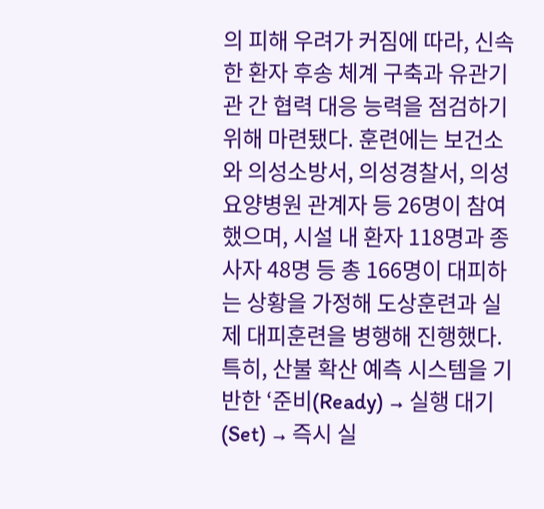의 피해 우려가 커짐에 따라, 신속한 환자 후송 체계 구축과 유관기관 간 협력 대응 능력을 점검하기 위해 마련됐다. 훈련에는 보건소와 의성소방서, 의성경찰서, 의성요양병원 관계자 등 26명이 참여했으며, 시설 내 환자 118명과 종사자 48명 등 총 166명이 대피하는 상황을 가정해 도상훈련과 실제 대피훈련을 병행해 진행했다. 특히, 산불 확산 예측 시스템을 기반한 ‘준비(Ready) → 실행 대기(Set) → 즉시 실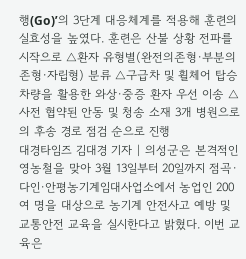행(Go)’의 3단계 대응체계를 적용해 훈련의 실효성을 높였다. 훈련은 산불 상황 전파를 시작으로 △환자 유형별(완전의존형·부분의존형·자립형) 분류 △구급차 및 휠체어 탑승 차량을 활용한 와상·중증 환자 우선 이송 △사전 협약된 안동 및 청송 소재 3개 병원으로의 후송 경로 점검 순으로 진행
대경타임즈 김대경 기자 | 의성군은 본격적인 영농철을 맞아 3월 13일부터 20일까지 점곡·다인·안평농기계임대사업소에서 농업인 200여 명을 대상으로 농기계 안전사고 예방 및 교통안전 교육을 실시한다고 밝혔다. 이번 교육은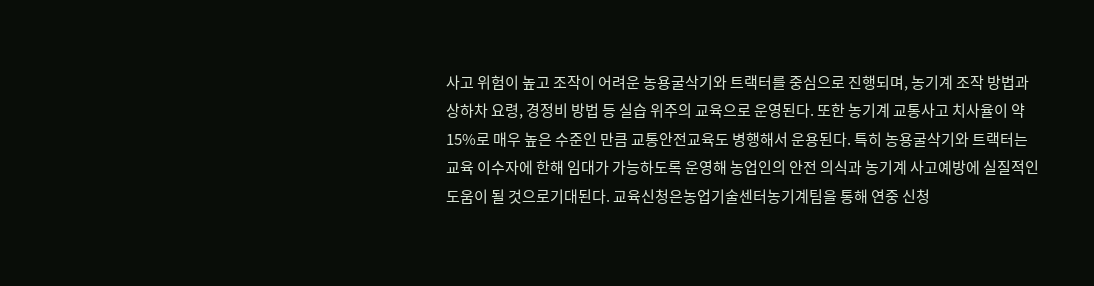사고 위험이 높고 조작이 어려운 농용굴삭기와 트랙터를 중심으로 진행되며, 농기계 조작 방법과 상하차 요령, 경정비 방법 등 실습 위주의 교육으로 운영된다. 또한 농기계 교통사고 치사율이 약 15%로 매우 높은 수준인 만큼 교통안전교육도 병행해서 운용된다. 특히 농용굴삭기와 트랙터는 교육 이수자에 한해 임대가 가능하도록 운영해 농업인의 안전 의식과 농기계 사고예방에 실질적인 도움이 될 것으로기대된다. 교육신청은농업기술센터농기계팀을 통해 연중 신청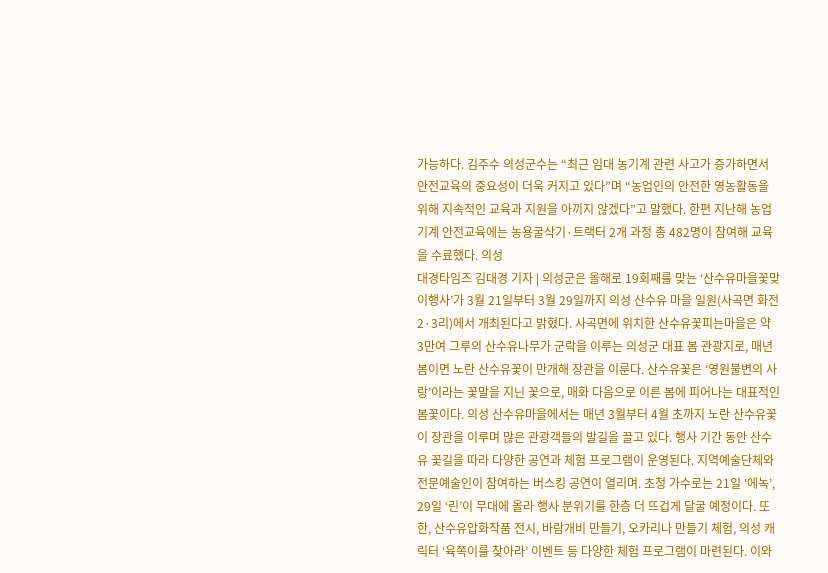가능하다. 김주수 의성군수는 “최근 임대 농기계 관련 사고가 증가하면서 안전교육의 중요성이 더욱 커지고 있다”며 “농업인의 안전한 영농활동을 위해 지속적인 교육과 지원을 아끼지 않겠다”고 말했다. 한편 지난해 농업기계 안전교육에는 농용굴삭기·트랙터 2개 과정 총 482명이 참여해 교육을 수료했다. 의성
대경타임즈 김대경 기자 | 의성군은 올해로 19회째를 맞는 ‘산수유마을꽃맞이행사’가 3월 21일부터 3월 29일까지 의성 산수유 마을 일원(사곡면 화전 2·3리)에서 개최된다고 밝혔다. 사곡면에 위치한 산수유꽃피는마을은 약 3만여 그루의 산수유나무가 군락을 이루는 의성군 대표 봄 관광지로, 매년 봄이면 노란 산수유꽃이 만개해 장관을 이룬다. 산수유꽃은 ‘영원불변의 사랑’이라는 꽃말을 지닌 꽃으로, 매화 다음으로 이른 봄에 피어나는 대표적인 봄꽃이다. 의성 산수유마을에서는 매년 3월부터 4월 초까지 노란 산수유꽃이 장관을 이루며 많은 관광객들의 발길을 끌고 있다. 행사 기간 동안 산수유 꽃길을 따라 다양한 공연과 체험 프로그램이 운영된다. 지역예술단체와 전문예술인이 참여하는 버스킹 공연이 열리며. 초청 가수로는 21일 ‘에녹’, 29일 ‘린’이 무대에 올라 행사 분위기를 한층 더 뜨겁게 달굴 예정이다. 또한, 산수유압화작품 전시, 바람개비 만들기, 오카리나 만들기 체험, 의성 캐릭터 ‘육쪽이를 찾아라’ 이벤트 등 다양한 체험 프로그램이 마련된다. 이와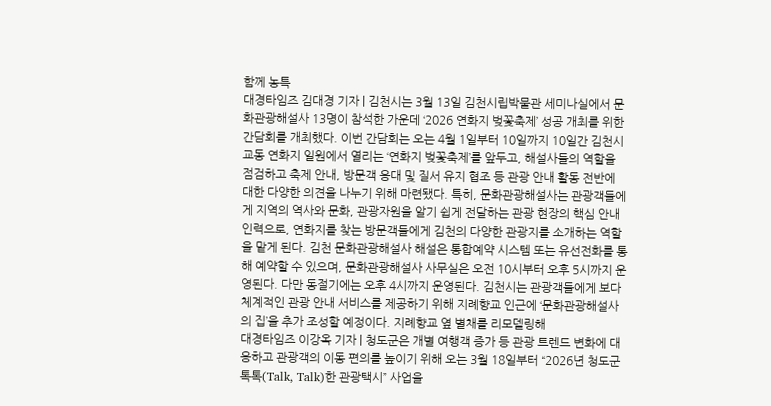함께 농특
대경타임즈 김대경 기자 | 김천시는 3월 13일 김천시립박물관 세미나실에서 문화관광해설사 13명이 참석한 가운데 ‘2026 연화지 벚꽃축제’ 성공 개최를 위한 간담회를 개최했다. 이번 간담회는 오는 4월 1일부터 10일까지 10일간 김천시 교동 연화지 일원에서 열리는 ‘연화지 벚꽃축제’를 앞두고, 해설사들의 역할을 점검하고 축제 안내, 방문객 응대 및 질서 유지 협조 등 관광 안내 활동 전반에 대한 다양한 의견을 나누기 위해 마련됐다. 특히, 문화관광해설사는 관광객들에게 지역의 역사와 문화, 관광자원을 알기 쉽게 전달하는 관광 현장의 핵심 안내 인력으로, 연화지를 찾는 방문객들에게 김천의 다양한 관광지를 소개하는 역할을 맡게 된다. 김천 문화관광해설사 해설은 통합예약 시스템 또는 유선전화를 통해 예약할 수 있으며, 문화관광해설사 사무실은 오전 10시부터 오후 5시까지 운영된다. 다만 동절기에는 오후 4시까지 운영된다. 김천시는 관광객들에게 보다 체계적인 관광 안내 서비스를 제공하기 위해 지례향교 인근에 ‘문화관광해설사의 집’을 추가 조성할 예정이다. 지례향교 옆 별채를 리모델링해
대경타임즈 이강옥 기자 | 청도군은 개별 여행객 증가 등 관광 트렌드 변화에 대응하고 관광객의 이동 편의를 높이기 위해 오는 3월 18일부터 “2026년 청도군 톡톡(Talk, Talk)한 관광택시” 사업을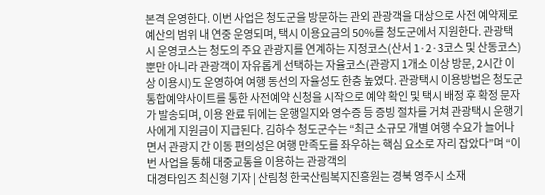본격 운영한다. 이번 사업은 청도군을 방문하는 관외 관광객을 대상으로 사전 예약제로 예산의 범위 내 연중 운영되며, 택시 이용요금의 50%를 청도군에서 지원한다. 관광택시 운영코스는 청도의 주요 관광지를 연계하는 지정코스(산서 1·2·3코스 및 산동코스)뿐만 아니라 관광객이 자유롭게 선택하는 자율코스(관광지 1개소 이상 방문, 2시간 이상 이용시)도 운영하여 여행 동선의 자율성도 한층 높였다. 관광택시 이용방법은 청도군 통합예약사이트를 통한 사전예약 신청을 시작으로 예약 확인 및 택시 배정 후 확정 문자가 발송되며, 이용 완료 뒤에는 운행일지와 영수증 등 증빙 절차를 거쳐 관광택시 운행기사에게 지원금이 지급된다. 김하수 청도군수는 “최근 소규모 개별 여행 수요가 늘어나면서 관광지 간 이동 편의성은 여행 만족도를 좌우하는 핵심 요소로 자리 잡았다”며 “이번 사업을 통해 대중교통을 이용하는 관광객의
대경타임즈 최신형 기자 | 산림청 한국산림복지진흥원는 경북 영주시 소재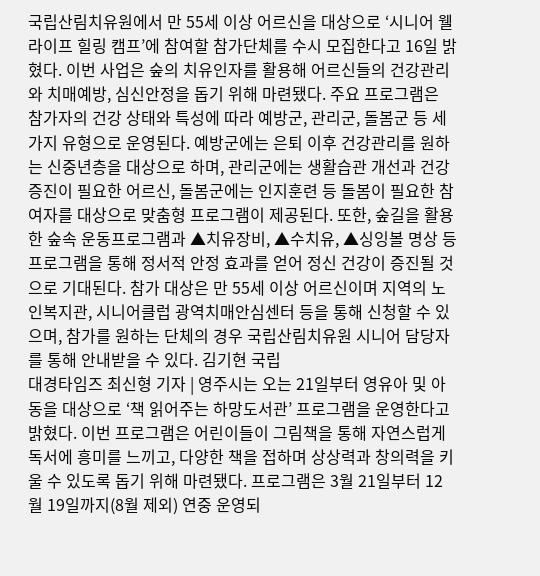국립산림치유원에서 만 55세 이상 어르신을 대상으로 ‘시니어 웰라이프 힐링 캠프’에 참여할 참가단체를 수시 모집한다고 16일 밝혔다. 이번 사업은 숲의 치유인자를 활용해 어르신들의 건강관리와 치매예방, 심신안정을 돕기 위해 마련됐다. 주요 프로그램은 참가자의 건강 상태와 특성에 따라 예방군, 관리군, 돌봄군 등 세 가지 유형으로 운영된다. 예방군에는 은퇴 이후 건강관리를 원하는 신중년층을 대상으로 하며, 관리군에는 생활습관 개선과 건강증진이 필요한 어르신, 돌봄군에는 인지훈련 등 돌봄이 필요한 참여자를 대상으로 맞춤형 프로그램이 제공된다. 또한, 숲길을 활용한 숲속 운동프로그램과 ▲치유장비, ▲수치유, ▲싱잉볼 명상 등 프로그램을 통해 정서적 안정 효과를 얻어 정신 건강이 증진될 것으로 기대된다. 참가 대상은 만 55세 이상 어르신이며 지역의 노인복지관, 시니어클럽 광역치매안심센터 등을 통해 신청할 수 있으며, 참가를 원하는 단체의 경우 국립산림치유원 시니어 담당자를 통해 안내받을 수 있다. 김기현 국립
대경타임즈 최신형 기자 | 영주시는 오는 21일부터 영유아 및 아동을 대상으로 ‘책 읽어주는 하망도서관’ 프로그램을 운영한다고 밝혔다. 이번 프로그램은 어린이들이 그림책을 통해 자연스럽게 독서에 흥미를 느끼고, 다양한 책을 접하며 상상력과 창의력을 키울 수 있도록 돕기 위해 마련됐다. 프로그램은 3월 21일부터 12월 19일까지(8월 제외) 연중 운영되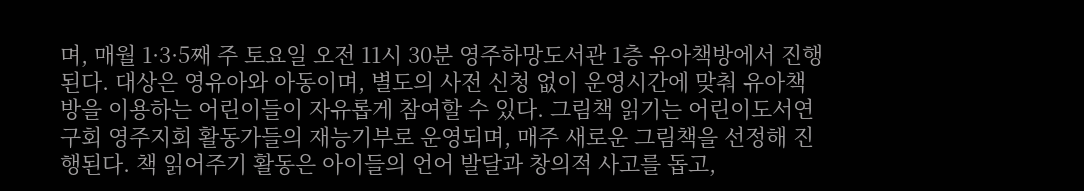며, 매월 1·3·5째 주 토요일 오전 11시 30분 영주하망도서관 1층 유아책방에서 진행된다. 대상은 영유아와 아동이며, 별도의 사전 신청 없이 운영시간에 맞춰 유아책방을 이용하는 어린이들이 자유롭게 참여할 수 있다. 그림책 읽기는 어린이도서연구회 영주지회 활동가들의 재능기부로 운영되며, 매주 새로운 그림책을 선정해 진행된다. 책 읽어주기 활동은 아이들의 언어 발달과 창의적 사고를 돕고,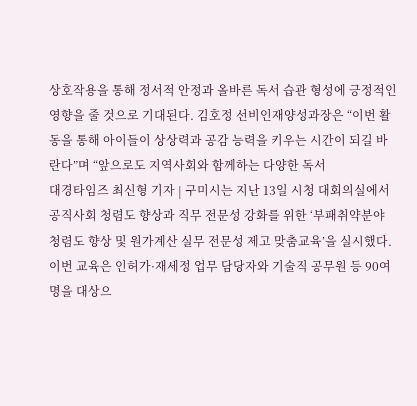상호작용을 통해 정서적 안정과 올바른 독서 습관 형성에 긍정적인 영향을 줄 것으로 기대된다. 김호정 선비인재양성과장은 “이번 활동을 통해 아이들이 상상력과 공감 능력을 키우는 시간이 되길 바란다”며 “앞으로도 지역사회와 함께하는 다양한 독서
대경타임즈 최신형 기자 | 구미시는 지난 13일 시청 대회의실에서 공직사회 청렴도 향상과 직무 전문성 강화를 위한 ‘부패취약분야 청렴도 향상 및 원가계산 실무 전문성 제고 맞춤교육’을 실시했다. 이번 교육은 인허가·재세정 업무 담당자와 기술직 공무원 등 90여 명을 대상으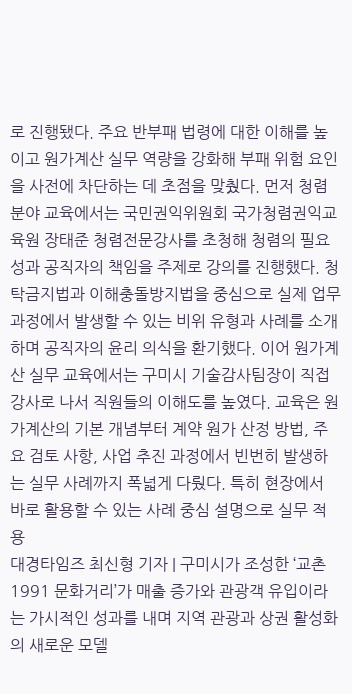로 진행됐다. 주요 반부패 법령에 대한 이해를 높이고 원가계산 실무 역량을 강화해 부패 위험 요인을 사전에 차단하는 데 초점을 맞췄다. 먼저 청렴 분야 교육에서는 국민권익위원회 국가청렴권익교육원 장태준 청렴전문강사를 초청해 청렴의 필요성과 공직자의 책임을 주제로 강의를 진행했다. 청탁금지법과 이해충돌방지법을 중심으로 실제 업무 과정에서 발생할 수 있는 비위 유형과 사례를 소개하며 공직자의 윤리 의식을 환기했다. 이어 원가계산 실무 교육에서는 구미시 기술감사팀장이 직접 강사로 나서 직원들의 이해도를 높였다. 교육은 원가계산의 기본 개념부터 계약 원가 산정 방법, 주요 검토 사항, 사업 추진 과정에서 빈번히 발생하는 실무 사례까지 폭넓게 다뤘다. 특히 현장에서 바로 활용할 수 있는 사례 중심 설명으로 실무 적용
대경타임즈 최신형 기자 | 구미시가 조성한 ‘교촌1991 문화거리’가 매출 증가와 관광객 유입이라는 가시적인 성과를 내며 지역 관광과 상권 활성화의 새로운 모델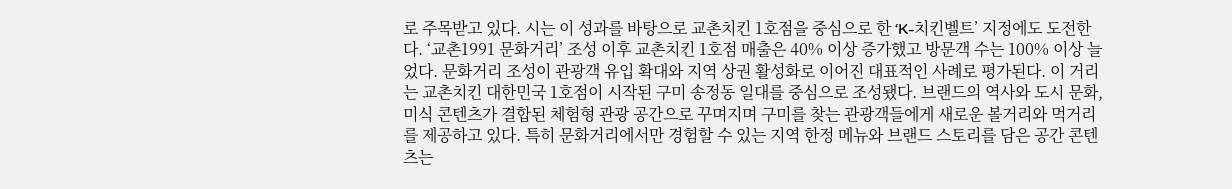로 주목받고 있다. 시는 이 성과를 바탕으로 교촌치킨 1호점을 중심으로 한 ‘K-치킨벨트’ 지정에도 도전한다. ‘교촌1991 문화거리’ 조성 이후 교촌치킨 1호점 매출은 40% 이상 증가했고 방문객 수는 100% 이상 늘었다. 문화거리 조성이 관광객 유입 확대와 지역 상권 활성화로 이어진 대표적인 사례로 평가된다. 이 거리는 교촌치킨 대한민국 1호점이 시작된 구미 송정동 일대를 중심으로 조성됐다. 브랜드의 역사와 도시 문화, 미식 콘텐츠가 결합된 체험형 관광 공간으로 꾸며지며 구미를 찾는 관광객들에게 새로운 볼거리와 먹거리를 제공하고 있다. 특히 문화거리에서만 경험할 수 있는 지역 한정 메뉴와 브랜드 스토리를 담은 공간 콘텐츠는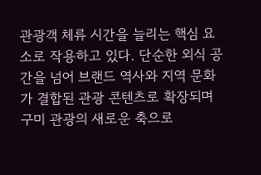관광객 체류 시간을 늘리는 핵심 요소로 작용하고 있다. 단순한 외식 공간을 넘어 브랜드 역사와 지역 문화가 결합된 관광 콘텐츠로 확장되며 구미 관광의 새로운 축으로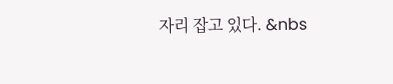자리 잡고 있다. &nbs